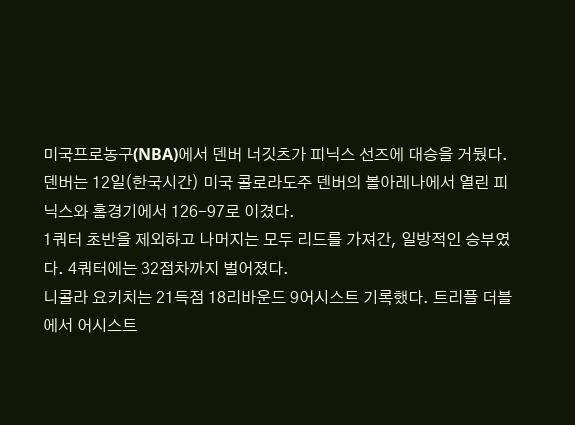미국프로농구(NBA)에서 덴버 너깃츠가 피닉스 선즈에 대승을 거뒀다.
덴버는 12일(한국시간) 미국 콜로라도주 덴버의 볼아레나에서 열린 피닉스와 홈경기에서 126-97로 이겼다.
1쿼터 초반을 제외하고 나머지는 모두 리드를 가져간, 일방적인 승부였다. 4쿼터에는 32점차까지 벌어졌다.
니콜라 요키치는 21득점 18리바운드 9어시스트 기록했다. 트리플 더블에서 어시스트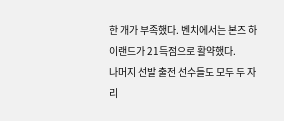한 개가 부족했다. 벤치에서는 본즈 하이랜드가 21득점으로 활약했다.
나머지 선발 출전 선수들도 모두 두 자리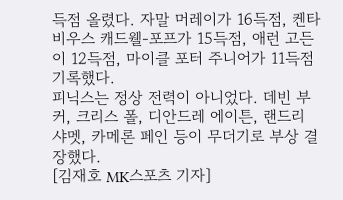득점 올렸다. 자말 머레이가 16득점, 켄타비우스 캐드웰-포프가 15득점, 애런 고든이 12득점, 마이클 포터 주니어가 11득점 기록했다.
피닉스는 정상 전력이 아니었다. 데빈 부커, 크리스 폴, 디안드레 에이튼, 랜드리 샤멧, 카메론 페인 등이 무더기로 부상 결장했다.
[김재호 MK스포츠 기자]